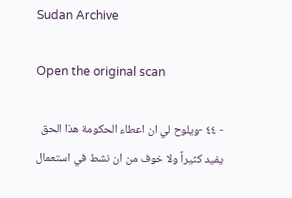Sudan Archive

Open the original scan

- ٤٤ -ويلوح لي ان اعطاء الحكومة هذا الحق يفيد كثيراً ولا خوف من ان نشط في استعمال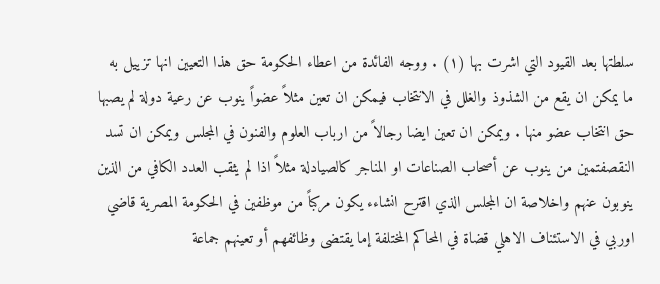سلطتها بعد القيود التي اشرت بها (۱) . ووجه الفائدة من اعطاء الحكومة حق هذا التعيين انها تزييل به ما يمكن ان يقع من الشذوذ والغلل في الانتخاب فيمكن ان تعين مثلاً عضواً ينوب عن رعية دولة لم يصبها حق انتخاب عضو منها . ويمكن ان تعين ايضا رجالاً من ارباب العلوم والفنون في المجلس ويمكن ان تسد النقصفتمين من ينوب عن أصحاب الصناعات او المناجر كالصيادلة مثلاً اذا لم يثقب العدد الكافي من الذين ينوبون عنهم واخلاصة ان المجلس الذي اقترح انشاءء يكون مركباً من موظفين في الحكومة المصرية قاضي اوربي في الاستئناف الاهلي قضاة في المحاكم المختلفة إما يقتضى وظائفهم أو تعينهم جماعة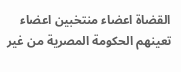القضاة اعضاء منتخبين اعضاء تعينهم الحكومة المصرية من غير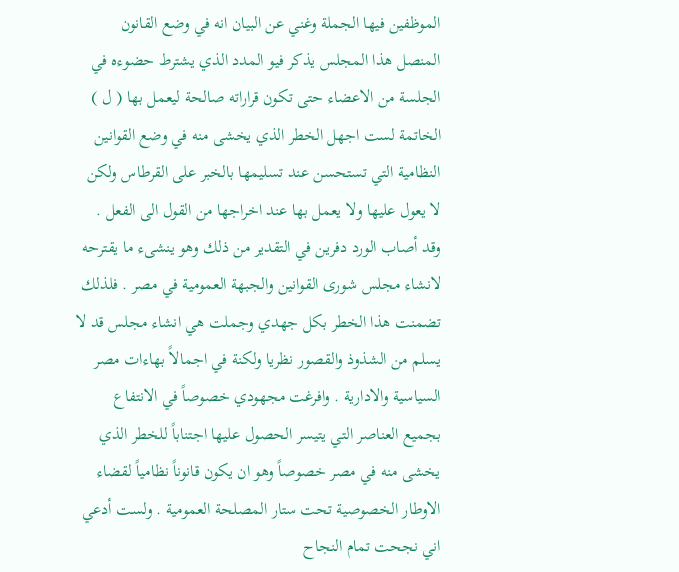الموظفين فيها الجملة وغني عن البيان انه في وضع القانون المنصل هذا المجلس يذكر فيو المدد الذي يشترط حضوءه في الجلسة من الاعضاء حتى تكون قراراته صالحة ليعمل بها ( ل ) الخاتمة لست اجهل الخطر الذي يخشى منه في وضع القوانين النظامية التي تستحسن عند تسليمها بالخبر على القرطاس ولكن لا يعول عليها ولا يعمل بها عند اخراجها من القول الى الفعل . وقد أصاب الورد دفرين في التقدير من ذلك وهو ينشىء ما يقترحه لانشاء مجلس شورى القوانين والجبهة العمومية في مصر . فلذلك تضمنت هذا الخطر بكل جهدي وجملت هي انشاء مجلس قد لا يسلم من الشذوذ والقصور نظريا ولكنة في اجمالاً بهاءات مصر السياسية والادارية . وافرغت مجهودي خصوصاً في الانتفاع بجميع العناصر التي يتيسر الحصول عليها اجتناباً للخطر الذي يخشى منه في مصر خصوصاً وهو ان يكون قانوناً نظامياً لقضاء الاوطار الخصوصية تحت ستار المصلحة العمومية . ولست أدعي اني نجحت تمام النجاح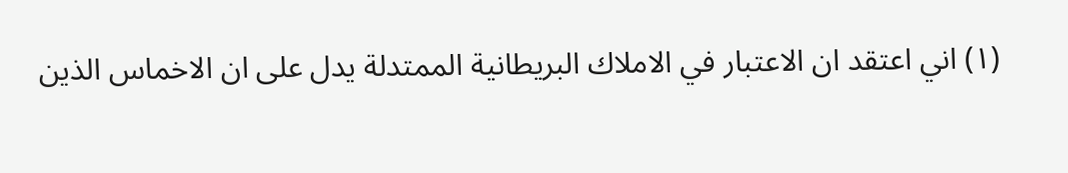(۱) اني اعتقد ان الاعتبار في الاملاك البريطانية الممتدلة يدل على ان الاخماس الذين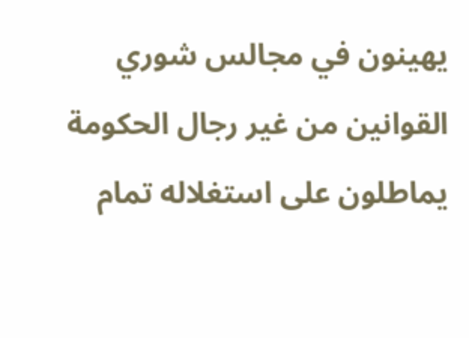يهينون في مجالس شوري القوانين من غير رجال الحكومة يماطلون على استغلاله تمام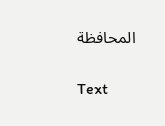المحافظة

Text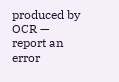produced by OCR — report an error